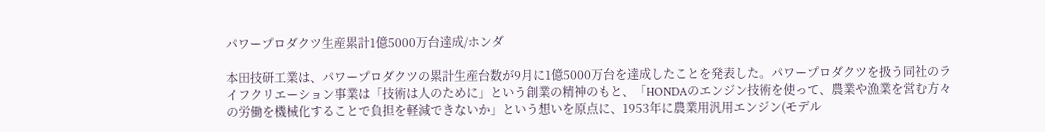パワープロダクツ生産累計1億5000万台達成/ホンダ

本田技研工業は、パワープロダクツの累計生産台数が9月に1億5000万台を達成したことを発表した。パワープロダクツを扱う同社のライフクリエーション事業は「技術は人のために」という創業の精神のもと、「HONDAのエンジン技術を使って、農業や漁業を営む方々の労働を機械化することで負担を軽減できないか」という想いを原点に、1953年に農業用汎用エンジン(モデル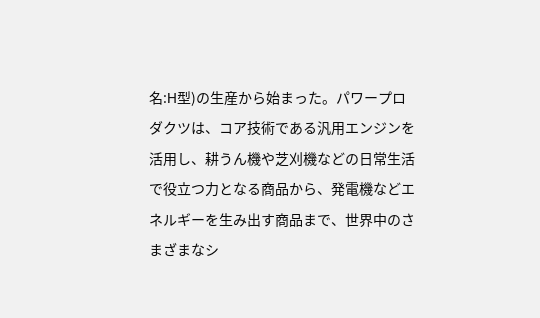名:H型)の生産から始まった。パワープロダクツは、コア技術である汎用エンジンを活用し、耕うん機や芝刈機などの日常生活で役立つ力となる商品から、発電機などエネルギーを生み出す商品まで、世界中のさまざまなシ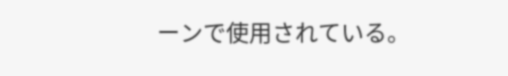ーンで使用されている。